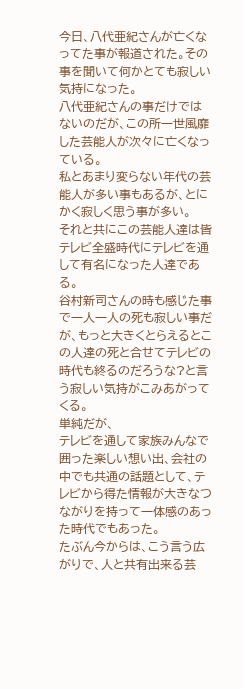今日、八代亜紀さんが亡くなってた事が報道された。その事を聞いて何かとても寂しい気持になった。
八代亜紀さんの事だけではないのだが、この所一世風靡した芸能人が次々に亡くなっている。
私とあまり変らない年代の芸能人が多い事もあるが、とにかく寂しく思う事が多い。
それと共にこの芸能人達は皆テレビ全盛時代にテレビを通して有名になった人達である。
谷村新司さんの時も感じた事で一人一人の死も寂しい事だが、もっと大きくとらえるとこの人達の死と合せてテレビの時代も終るのだろうな?と言う寂しい気持がこみあがってくる。
単純だが、
テレビを通して家族みんなで囲った楽しい想い出、会社の中でも共通の話題として、テレビから得た情報が大きなつながりを持って一体感のあった時代でもあった。
たぶん今からは、こう言う広がりで、人と共有出来る芸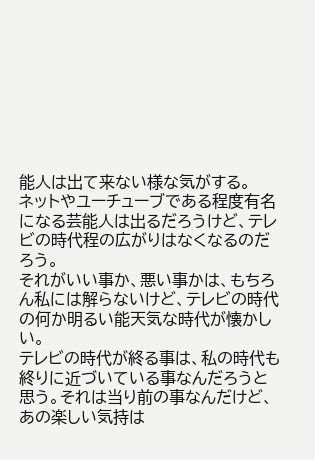能人は出て来ない様な気がする。
ネットやユーチューブである程度有名になる芸能人は出るだろうけど、テレビの時代程の広がりはなくなるのだろう。
それがいい事か、悪い事かは、もちろん私には解らないけど、テレビの時代の何か明るい能天気な時代が懐かしい。
テレビの時代が終る事は、私の時代も終りに近づいている事なんだろうと思う。それは当り前の事なんだけど、あの楽しい気持は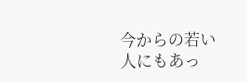今からの若い人にもあっ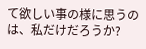て欲しい事の様に思うのは、私だけだろうか?